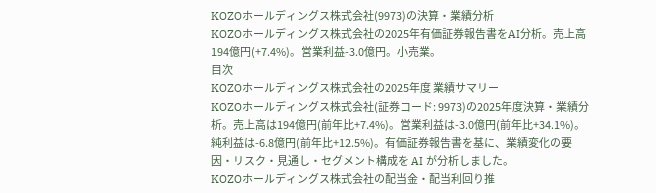KOZOホールディングス株式会社(9973)の決算・業績分析
KOZOホールディングス株式会社の2025年有価証券報告書をAI分析。売上高194億円(+7.4%)。営業利益-3.0億円。小売業。
目次
KOZOホールディングス株式会社の2025年度 業績サマリー
KOZOホールディングス株式会社(証券コード: 9973)の2025年度決算・業績分析。売上高は194億円(前年比+7.4%)。営業利益は-3.0億円(前年比+34.1%)。純利益は-6.8億円(前年比+12.5%)。有価証券報告書を基に、業績変化の要因・リスク・見通し・セグメント構成を AI が分析しました。
KOZOホールディングス株式会社の配当金・配当利回り推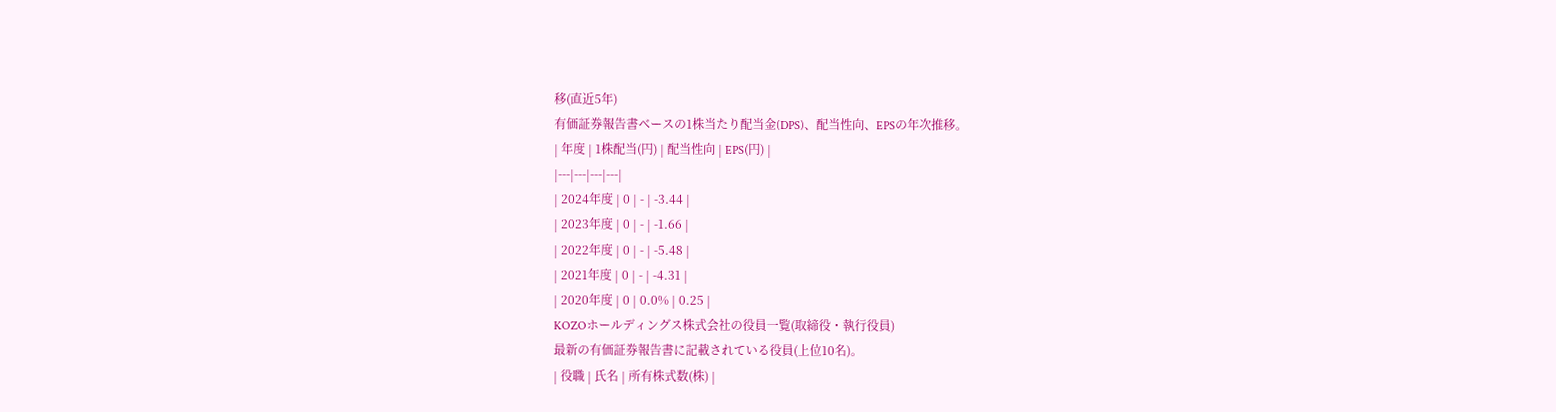移(直近5年)
有価証券報告書ベースの1株当たり配当金(DPS)、配当性向、EPSの年次推移。
| 年度 | 1株配当(円) | 配当性向 | EPS(円) |
|---|---|---|---|
| 2024年度 | 0 | - | -3.44 |
| 2023年度 | 0 | - | -1.66 |
| 2022年度 | 0 | - | -5.48 |
| 2021年度 | 0 | - | -4.31 |
| 2020年度 | 0 | 0.0% | 0.25 |
KOZOホールディングス株式会社の役員一覧(取締役・執行役員)
最新の有価証券報告書に記載されている役員(上位10名)。
| 役職 | 氏名 | 所有株式数(株) |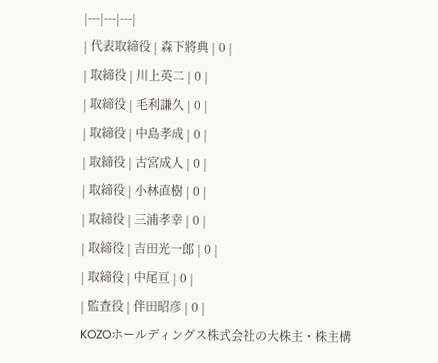|---|---|---|
| 代表取締役 | 森下將典 | 0 |
| 取締役 | 川上英二 | 0 |
| 取締役 | 毛利謙久 | 0 |
| 取締役 | 中島孝成 | 0 |
| 取締役 | 古宮成人 | 0 |
| 取締役 | 小林直樹 | 0 |
| 取締役 | 三浦孝幸 | 0 |
| 取締役 | 吉田光一郎 | 0 |
| 取締役 | 中尾亘 | 0 |
| 監査役 | 伴田昭彦 | 0 |
KOZOホールディングス株式会社の大株主・株主構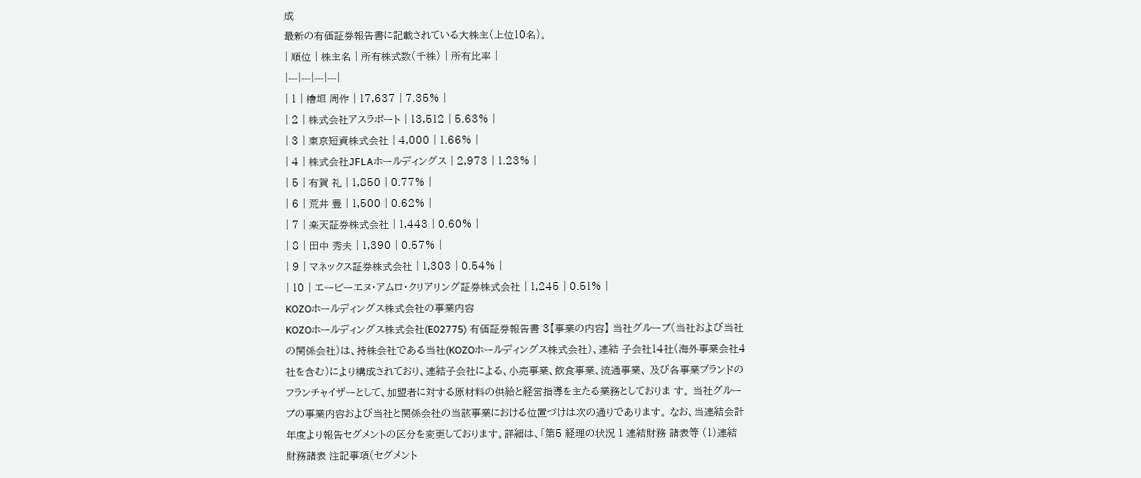成
最新の有価証券報告書に記載されている大株主(上位10名)。
| 順位 | 株主名 | 所有株式数(千株) | 所有比率 |
|---|---|---|---|
| 1 | 檜垣 周作 | 17,637 | 7.35% |
| 2 | 株式会社アスラポート | 13,512 | 5.63% |
| 3 | 東京短資株式会社 | 4,000 | 1.66% |
| 4 | 株式会社JFLAホールディングス | 2,973 | 1.23% |
| 5 | 有賀 礼 | 1,850 | 0.77% |
| 6 | 荒井 豊 | 1,500 | 0.62% |
| 7 | 楽天証券株式会社 | 1,443 | 0.60% |
| 8 | 田中 秀夫 | 1,390 | 0.57% |
| 9 | マネックス証券株式会社 | 1,303 | 0.54% |
| 10 | エービーエヌ・アムロ・クリアリング証券株式会社 | 1,245 | 0.51% |
KOZOホールディングス株式会社の事業内容
KOZOホールディングス株式会社(E02775) 有価証券報告書 3【事業の内容】 当社グループ(当社および当社の関係会社)は、持株会社である当社(KOZOホールディングス株式会社)、連結 子会社14社(海外事業会社4社を含む)により構成されており、連結子会社による、小売事業、飲食事業、流通事業、 及び各事業ブランドのフランチャイザーとして、加盟者に対する原材料の供給と経営指導を主たる業務としておりま す。 当社グループの事業内容および当社と関係会社の当該事業における位置づけは次の通りであります。 なお、当連結会計年度より報告セグメントの区分を変更しております。詳細は、「第5 経理の状況 1 連結財務 諸表等 (1)連結財務諸表 注記事項(セグメント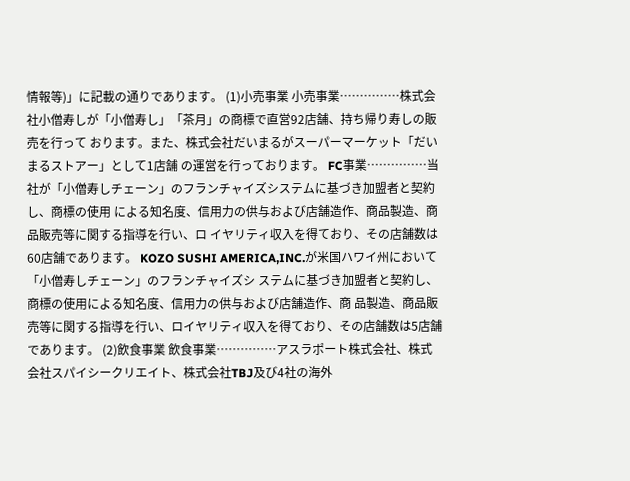情報等)」に記載の通りであります。 (1)小売事業 小売事業……………株式会社小僧寿しが「小僧寿し」「茶月」の商標で直営92店舗、持ち帰り寿しの販売を行って おります。また、株式会社だいまるがスーパーマーケット「だいまるストアー」として1店舗 の運営を行っております。 FC事業……………当社が「小僧寿しチェーン」のフランチャイズシステムに基づき加盟者と契約し、商標の使用 による知名度、信用力の供与および店舗造作、商品製造、商品販売等に関する指導を行い、ロ イヤリティ収入を得ており、その店舗数は60店舗であります。 KOZO SUSHI AMERICA,INC.が米国ハワイ州において「小僧寿しチェーン」のフランチャイズシ ステムに基づき加盟者と契約し、商標の使用による知名度、信用力の供与および店舗造作、商 品製造、商品販売等に関する指導を行い、ロイヤリティ収入を得ており、その店舗数は5店舗 であります。 (2)飲食事業 飲食事業……………アスラポート株式会社、株式会社スパイシークリエイト、株式会社TBJ及び4社の海外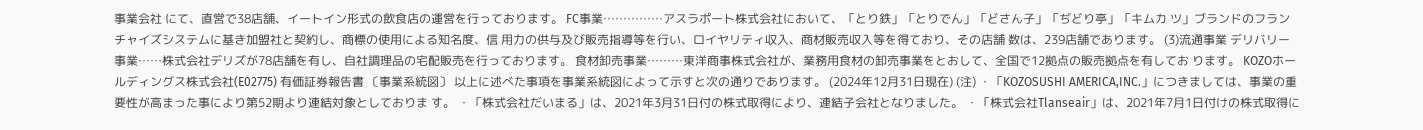事業会社 にて、直営で38店舗、イートイン形式の飲食店の運営を行っております。 FC事業……………アスラポート株式会社において、「とり鉄」「とりでん」「どさん子」「ぢどり亭」「キムカ ツ」ブランドのフランチャイズシステムに基き加盟社と契約し、商標の使用による知名度、信 用力の供与及び販売指導等を行い、ロイヤリティ収入、商材販売収入等を得ており、その店舗 数は、239店舗であります。 (3)流通事業 デリバリー事業……株式会社デリズが78店舗を有し、自社調理品の宅配販売を行っております。 食材卸売事業………東洋商事株式会社が、業務用食材の卸売事業をとおして、全国で12拠点の販売拠点を有してお ります。 KOZOホールディングス株式会社(E02775) 有価証券報告書 〔事業系統図〕 以上に述べた事項を事業系統図によって示すと次の通りであります。 (2024年12月31日現在) (注) ・「KOZOSUSHI AMERICA,INC.」につきましては、事業の重要性が高まった事により第52期より連結対象としておりま す。 ・「株式会社だいまる」は、2021年3月31日付の株式取得により、連結子会社となりました。 ・「株式会社Tlanseair」は、2021年7月1日付けの株式取得に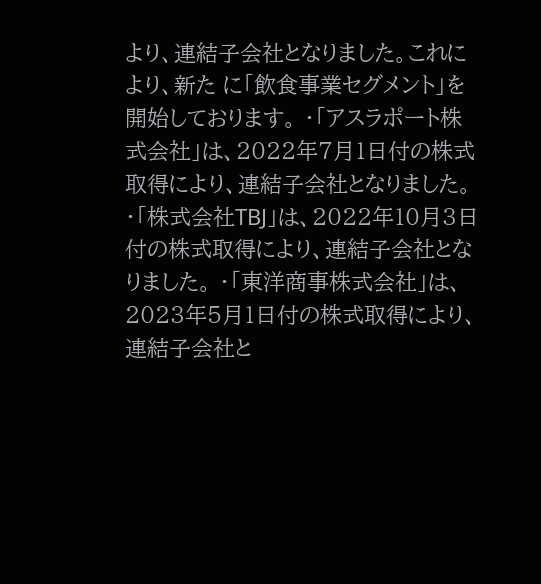より、連結子会社となりました。これにより、新た に「飲食事業セグメント」を開始しております。 ・「アスラポート株式会社」は、2022年7月1日付の株式取得により、連結子会社となりました。 ・「株式会社TBJ」は、2022年10月3日付の株式取得により、連結子会社となりました。 ・「東洋商事株式会社」は、2023年5月1日付の株式取得により、連結子会社と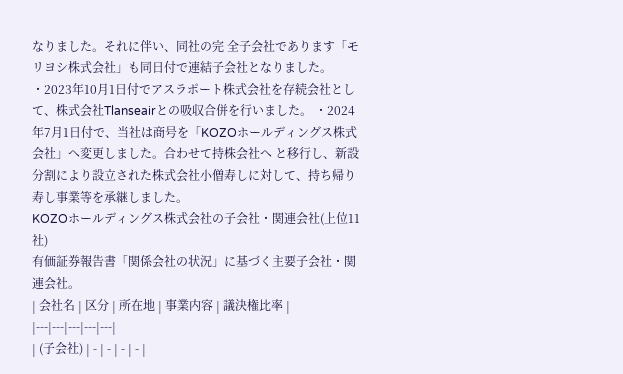なりました。それに伴い、同社の完 全子会社であります「モリヨシ株式会社」も同日付で連結子会社となりました。 ・2023年10月1日付でアスラポート株式会社を存続会社として、株式会社Tlanseairとの吸収合併を行いました。 ・2024年7月1日付で、当社は商号を「KOZOホールディングス株式会社」へ変更しました。合わせて持株会社へ と移行し、新設分割により設立された株式会社小僧寿しに対して、持ち帰り寿し事業等を承継しました。
KOZOホールディングス株式会社の子会社・関連会社(上位11社)
有価証券報告書「関係会社の状況」に基づく主要子会社・関連会社。
| 会社名 | 区分 | 所在地 | 事業内容 | 議決権比率 |
|---|---|---|---|---|
| (子会社) | - | - | - | - |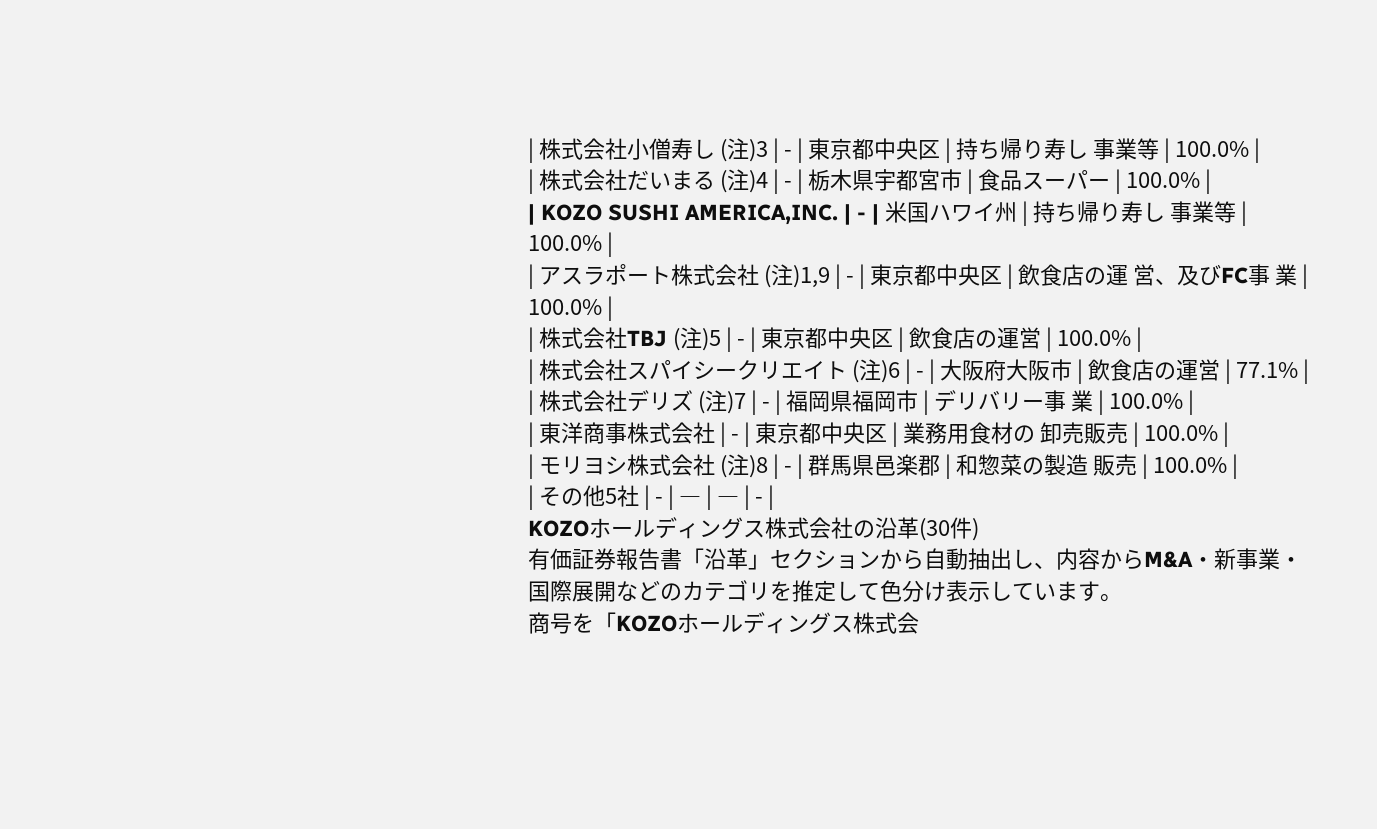| 株式会社小僧寿し (注)3 | - | 東京都中央区 | 持ち帰り寿し 事業等 | 100.0% |
| 株式会社だいまる (注)4 | - | 栃木県宇都宮市 | 食品スーパー | 100.0% |
| KOZO SUSHI AMERICA,INC. | - | 米国ハワイ州 | 持ち帰り寿し 事業等 | 100.0% |
| アスラポート株式会社 (注)1,9 | - | 東京都中央区 | 飲食店の運 営、及びFC事 業 | 100.0% |
| 株式会社TBJ (注)5 | - | 東京都中央区 | 飲食店の運営 | 100.0% |
| 株式会社スパイシークリエイト (注)6 | - | 大阪府大阪市 | 飲食店の運営 | 77.1% |
| 株式会社デリズ (注)7 | - | 福岡県福岡市 | デリバリー事 業 | 100.0% |
| 東洋商事株式会社 | - | 東京都中央区 | 業務用食材の 卸売販売 | 100.0% |
| モリヨシ株式会社 (注)8 | - | 群馬県邑楽郡 | 和惣菜の製造 販売 | 100.0% |
| その他5社 | - | ― | ― | - |
KOZOホールディングス株式会社の沿革(30件)
有価証券報告書「沿革」セクションから自動抽出し、内容からM&A・新事業・国際展開などのカテゴリを推定して色分け表示しています。
商号を「KOZOホールディングス株式会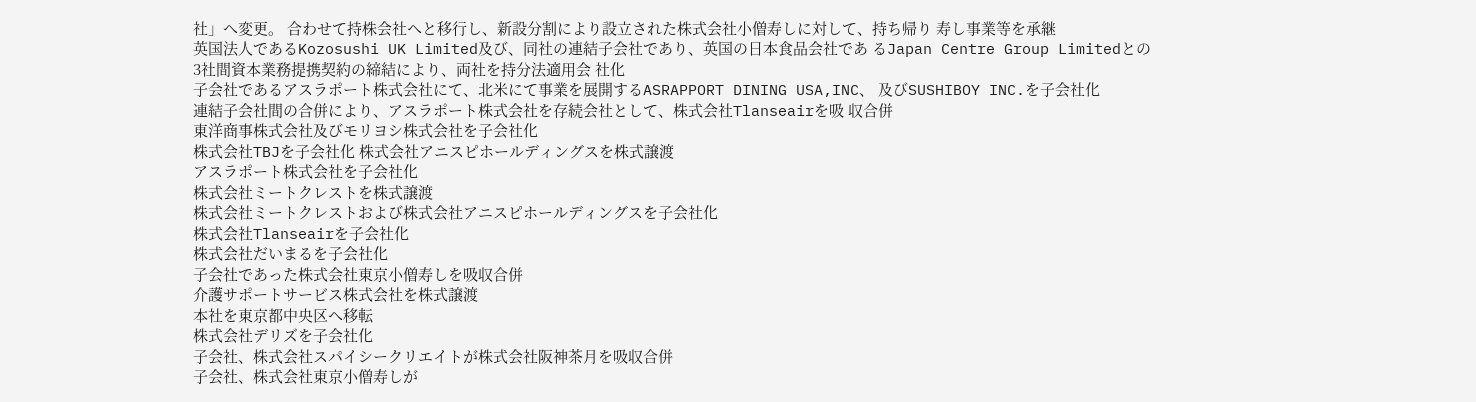社」へ変更。 合わせて持株会社へと移行し、新設分割により設立された株式会社小僧寿しに対して、持ち帰り 寿し事業等を承継
英国法人であるKozosushi UK Limited及び、同社の連結子会社であり、英国の日本食品会社であ るJapan Centre Group Limitedとの3社間資本業務提携契約の締結により、両社を持分法適用会 社化
子会社であるアスラポート株式会社にて、北米にて事業を展開するASRAPPORT DINING USA,INC、 及びSUSHIBOY INC.を子会社化
連結子会社間の合併により、アスラポート株式会社を存続会社として、株式会社Tlanseairを吸 収合併
東洋商事株式会社及びモリヨシ株式会社を子会社化
株式会社TBJを子会社化 株式会社アニスピホールディングスを株式譲渡
アスラポート株式会社を子会社化
株式会社ミートクレストを株式譲渡
株式会社ミートクレストおよび株式会社アニスピホールディングスを子会社化
株式会社Tlanseairを子会社化
株式会社だいまるを子会社化
子会社であった株式会社東京小僧寿しを吸収合併
介護サポートサービス株式会社を株式譲渡
本社を東京都中央区へ移転
株式会社デリズを子会社化
子会社、株式会社スパイシークリエイトが株式会社阪神茶月を吸収合併
子会社、株式会社東京小僧寿しが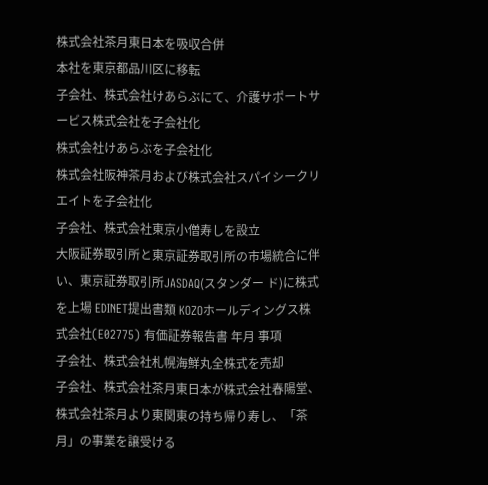株式会社茶月東日本を吸収合併
本社を東京都品川区に移転
子会社、株式会社けあらぶにて、介護サポートサービス株式会社を子会社化
株式会社けあらぶを子会社化
株式会社阪神茶月および株式会社スパイシークリエイトを子会社化
子会社、株式会社東京小僧寿しを設立
大阪証券取引所と東京証券取引所の市場統合に伴い、東京証券取引所JASDAQ(スタンダー ド)に株式を上場 EDINET提出書類 KOZOホールディングス株式会社(E02775) 有価証券報告書 年月 事項
子会社、株式会社札幌海鮮丸全株式を売却
子会社、株式会社茶月東日本が株式会社春陽堂、株式会社茶月より東関東の持ち帰り寿し、「茶 月」の事業を譲受ける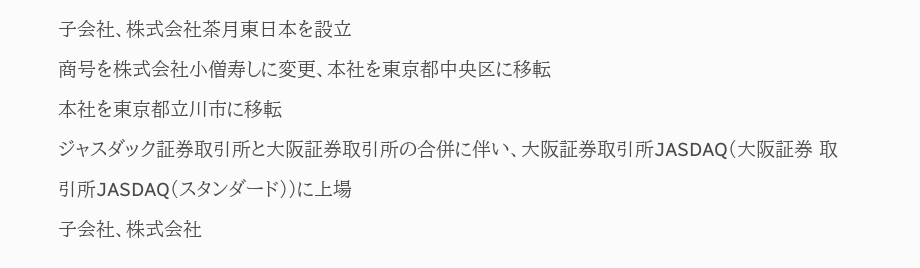子会社、株式会社茶月東日本を設立
商号を株式会社小僧寿しに変更、本社を東京都中央区に移転
本社を東京都立川市に移転
ジャスダック証券取引所と大阪証券取引所の合併に伴い、大阪証券取引所JASDAQ(大阪証券 取引所JASDAQ(スタンダード))に上場
子会社、株式会社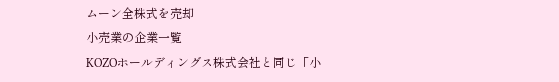ムーン全株式を売却
小売業の企業一覧
KOZOホールディングス株式会社と同じ「小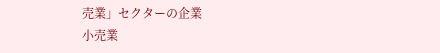売業」セクターの企業
小売業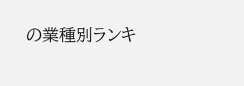の業種別ランキ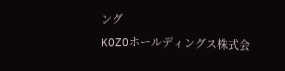ング
KOZOホールディングス株式会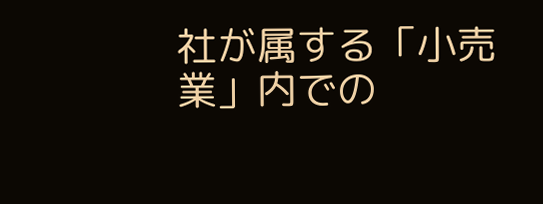社が属する「小売業」内での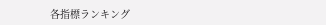各指標ランキング